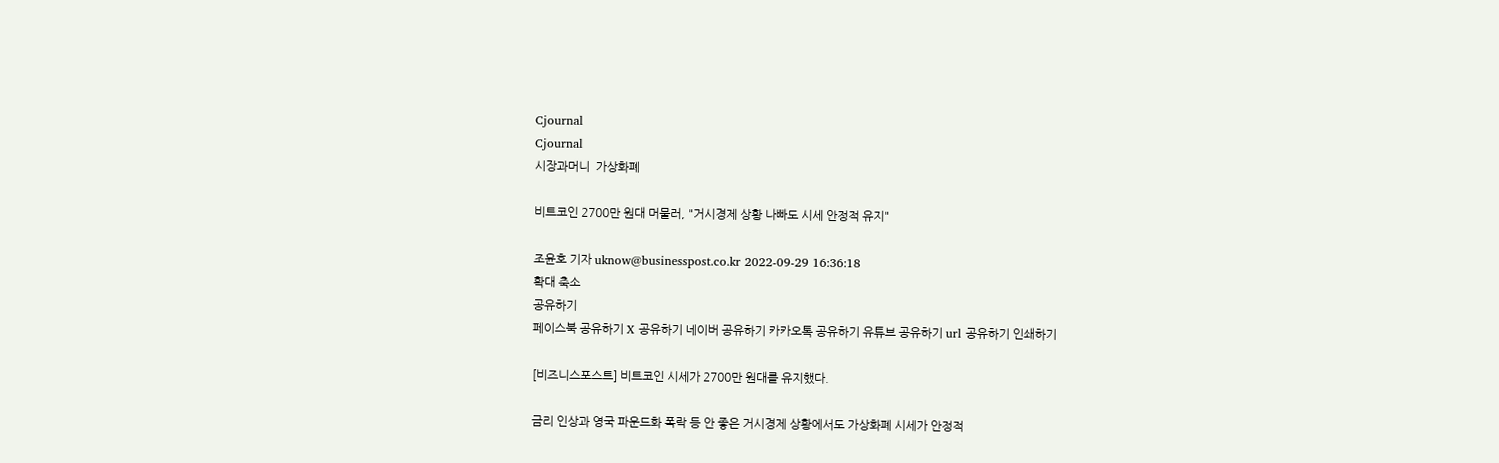Cjournal
Cjournal
시장과머니  가상화폐

비트코인 2700만 원대 머물러, "거시경제 상황 나빠도 시세 안정적 유지"

조윤호 기자 uknow@businesspost.co.kr 2022-09-29 16:36:18
확대 축소
공유하기
페이스북 공유하기 X 공유하기 네이버 공유하기 카카오톡 공유하기 유튜브 공유하기 url 공유하기 인쇄하기

[비즈니스포스트] 비트코인 시세가 2700만 원대를 유지했다.

금리 인상과 영국 파운드화 폭락 등 안 좋은 거시경제 상황에서도 가상화폐 시세가 안정적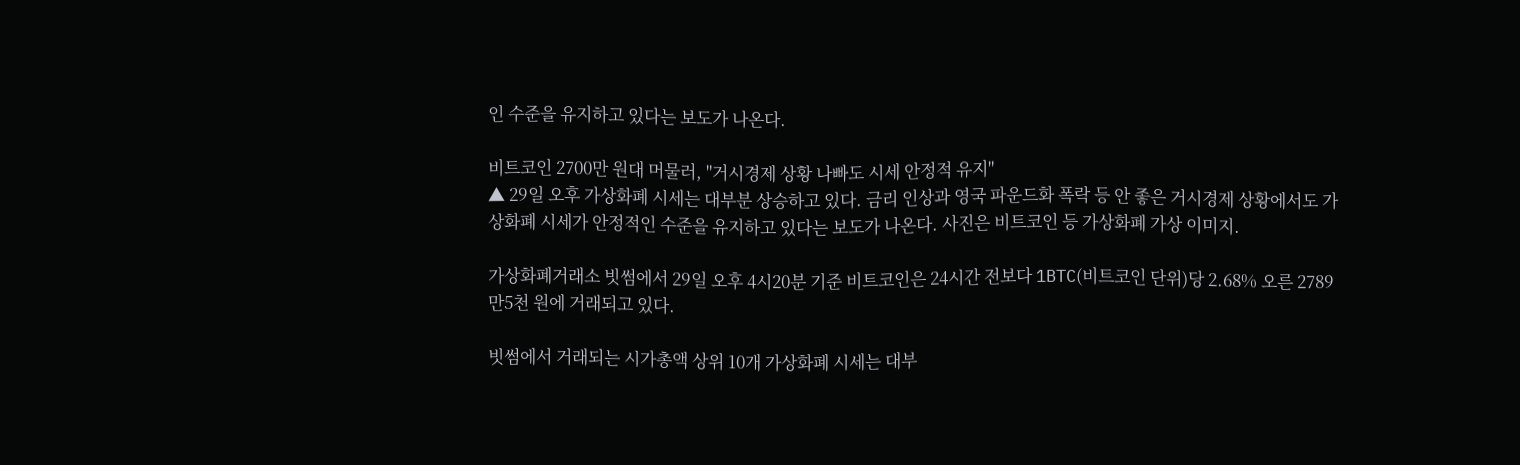인 수준을 유지하고 있다는 보도가 나온다.

비트코인 2700만 원대 머물러, "거시경제 상황 나빠도 시세 안정적 유지"
▲ 29일 오후 가상화폐 시세는 대부분 상승하고 있다. 금리 인상과 영국 파운드화 폭락 등 안 좋은 거시경제 상황에서도 가상화폐 시세가 안정적인 수준을 유지하고 있다는 보도가 나온다. 사진은 비트코인 등 가상화폐 가상 이미지.

가상화폐거래소 빗썸에서 29일 오후 4시20분 기준 비트코인은 24시간 전보다 1BTC(비트코인 단위)당 2.68% 오른 2789만5천 원에 거래되고 있다.

빗썸에서 거래되는 시가총액 상위 10개 가상화폐 시세는 대부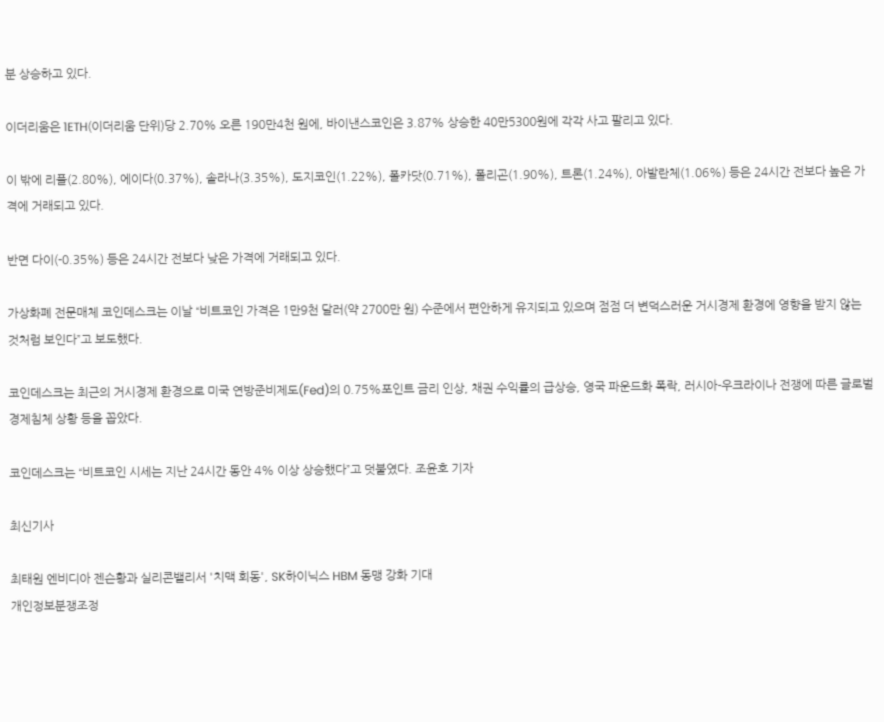분 상승하고 있다.

이더리움은 1ETH(이더리움 단위)당 2.70% 오른 190만4천 원에, 바이낸스코인은 3.87% 상승한 40만5300원에 각각 사고 팔리고 있다.

이 밖에 리플(2.80%), 에이다(0.37%), 솔라나(3.35%), 도지코인(1.22%), 폴카닷(0.71%), 폴리곤(1.90%), 트론(1.24%), 아발란체(1.06%) 등은 24시간 전보다 높은 가격에 거래되고 있다.

반면 다이(-0.35%) 등은 24시간 전보다 낮은 가격에 거래되고 있다.

가상화폐 전문매체 코인데스크는 이날 “비트코인 가격은 1만9천 달러(약 2700만 원) 수준에서 편안하게 유지되고 있으며 점점 더 변덕스러운 거시경제 환경에 영향을 받지 않는 것처럼 보인다”고 보도했다.

코인데스크는 최근의 거시경제 환경으로 미국 연방준비제도(Fed)의 0.75%포인트 금리 인상, 채권 수익률의 급상승, 영국 파운드화 폭락, 러시아-우크라이나 전쟁에 따른 글로벌 경제침체 상황 등을 꼽았다.

코인데스크는 “비트코인 시세는 지난 24시간 동안 4% 이상 상승했다”고 덧붙였다. 조윤호 기자

최신기사

최태원 엔비디아 젠슨황과 실리콘밸리서 '치맥 회동', SK하이닉스 HBM 동맹 강화 기대
개인정보분쟁조정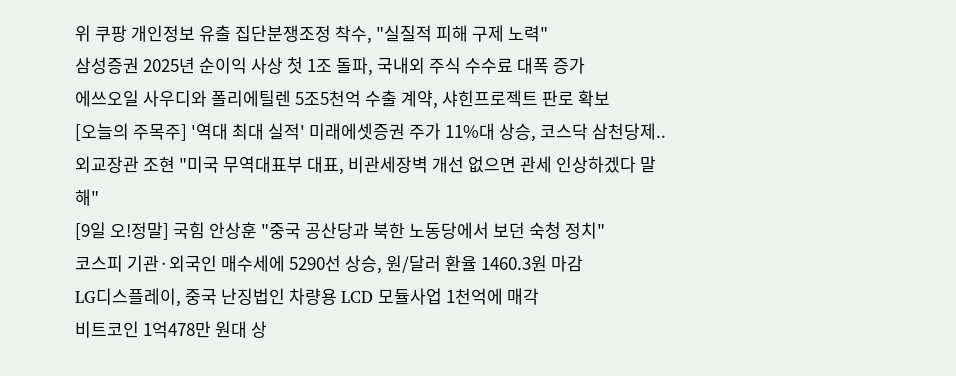위 쿠팡 개인정보 유출 집단분쟁조정 착수, "실질적 피해 구제 노력"
삼성증권 2025년 순이익 사상 첫 1조 돌파, 국내외 주식 수수료 대폭 증가
에쓰오일 사우디와 폴리에틸렌 5조5천억 수출 계약, 샤힌프로젝트 판로 확보
[오늘의 주목주] '역대 최대 실적' 미래에셋증권 주가 11%대 상승, 코스닥 삼천당제..
외교장관 조현 "미국 무역대표부 대표, 비관세장벽 개선 없으면 관세 인상하겠다 말해"
[9일 오!정말] 국힘 안상훈 "중국 공산당과 북한 노동당에서 보던 숙청 정치"
코스피 기관·외국인 매수세에 5290선 상승, 원/달러 환율 1460.3원 마감
LG디스플레이, 중국 난징법인 차량용 LCD 모듈사업 1천억에 매각
비트코인 1억478만 원대 상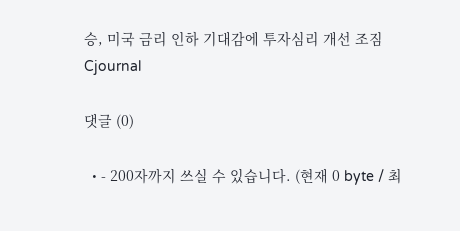승, 미국 금리 인하 기대감에 투자심리 개선 조짐
Cjournal

댓글 (0)

  • - 200자까지 쓰실 수 있습니다. (현재 0 byte / 최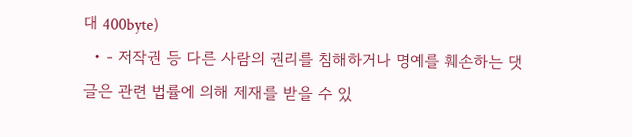대 400byte)
  • - 저작권 등 다른 사람의 권리를 침해하거나 명예를 훼손하는 댓글은 관련 법률에 의해 제재를 받을 수 있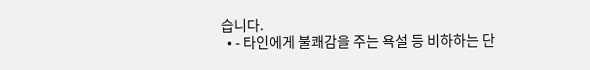습니다.
  • - 타인에게 불쾌감을 주는 욕설 등 비하하는 단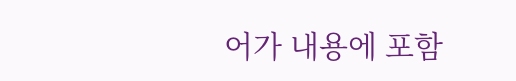어가 내용에 포함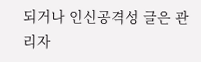되거나 인신공격성 글은 관리자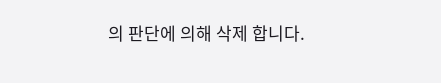의 판단에 의해 삭제 합니다.